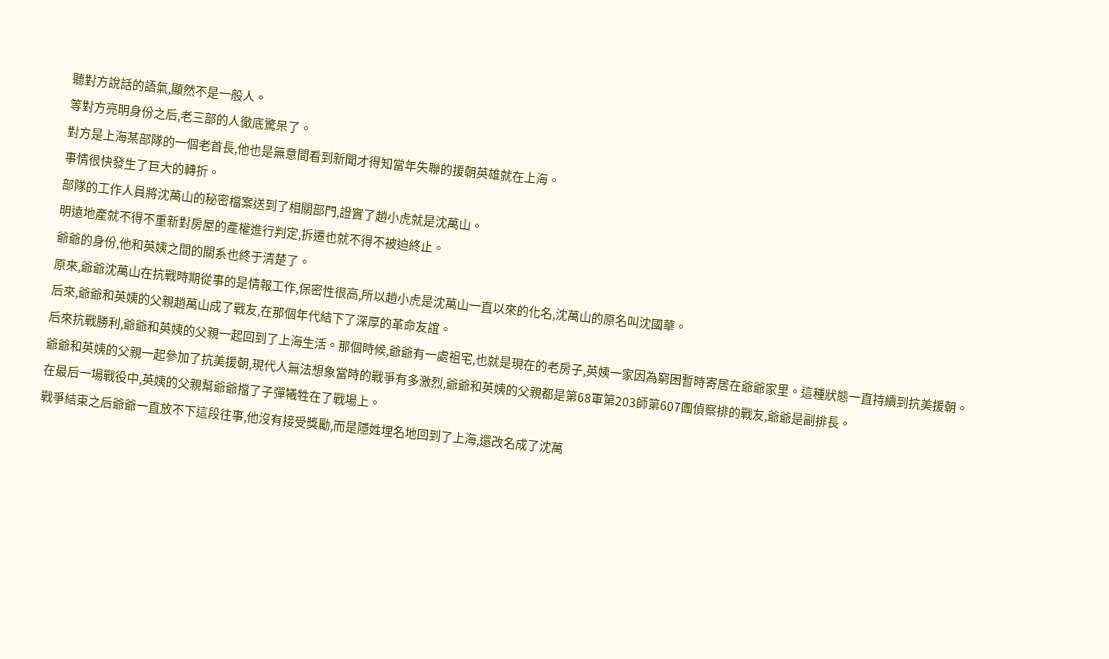聽對方說話的語氣,顯然不是一般人。
等對方亮明身份之后,老三部的人徹底驚呆了。
對方是上海某部隊的一個老首長,他也是無意間看到新聞才得知當年失聯的援朝英雄就在上海。
事情很快發生了巨大的轉折。
部隊的工作人員將沈萬山的秘密檔案送到了相關部門,證實了趙小虎就是沈萬山。
明遠地產就不得不重新對房屋的產權進行判定,拆遷也就不得不被迫終止。
爺爺的身份,他和英姨之間的關系也終于清楚了。
原來,爺爺沈萬山在抗戰時期從事的是情報工作,保密性很高,所以趙小虎是沈萬山一直以來的化名,沈萬山的原名叫沈國華。
后來,爺爺和英姨的父親趙萬山成了戰友,在那個年代結下了深厚的革命友誼。
后來抗戰勝利,爺爺和英姨的父親一起回到了上海生活。那個時候,爺爺有一處祖宅,也就是現在的老房子,英姨一家因為窮困暫時寄居在爺爺家里。這種狀態一直持續到抗美援朝。
爺爺和英姨的父親一起參加了抗美援朝,現代人無法想象當時的戰爭有多激烈,爺爺和英姨的父親都是第68軍第203師第607團偵察排的戰友,爺爺是副排長。
在最后一場戰役中,英姨的父親幫爺爺擋了子彈犧牲在了戰場上。
戰爭結束之后爺爺一直放不下這段往事,他沒有接受獎勵,而是隱姓埋名地回到了上海,還改名成了沈萬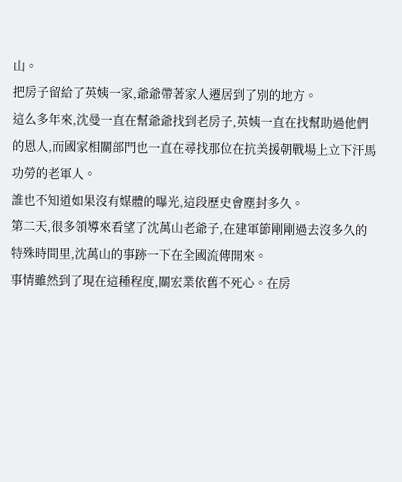山。
把房子留給了英姨一家,爺爺帶著家人遷居到了別的地方。
這么多年來,沈曼一直在幫爺爺找到老房子,英姨一直在找幫助過他們的恩人,而國家相關部門也一直在尋找那位在抗美援朝戰場上立下汗馬功勞的老軍人。
誰也不知道如果沒有媒體的曝光,這段歷史會塵封多久。
第二天,很多領導來看望了沈萬山老爺子,在建軍節剛剛過去沒多久的特殊時間里,沈萬山的事跡一下在全國流傳開來。
事情雖然到了現在這種程度,關宏業依舊不死心。在房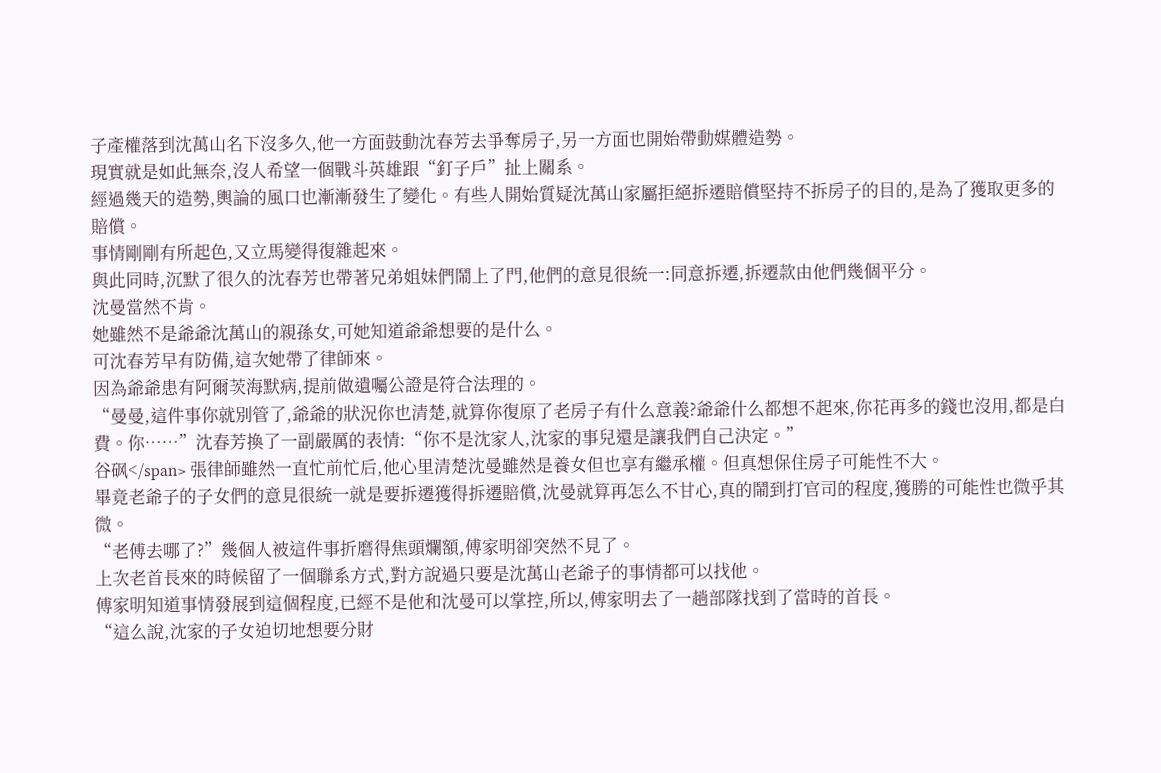子產權落到沈萬山名下沒多久,他一方面鼓動沈春芳去爭奪房子,另一方面也開始帶動媒體造勢。
現實就是如此無奈,沒人希望一個戰斗英雄跟“釘子戶”扯上關系。
經過幾天的造勢,輿論的風口也漸漸發生了變化。有些人開始質疑沈萬山家屬拒絕拆遷賠償堅持不拆房子的目的,是為了獲取更多的賠償。
事情剛剛有所起色,又立馬變得復雜起來。
與此同時,沉默了很久的沈春芳也帶著兄弟姐妹們鬧上了門,他們的意見很統一:同意拆遷,拆遷款由他們幾個平分。
沈曼當然不肯。
她雖然不是爺爺沈萬山的親孫女,可她知道爺爺想要的是什么。
可沈春芳早有防備,這次她帶了律師來。
因為爺爺患有阿爾茨海默病,提前做遺囑公證是符合法理的。
“曼曼,這件事你就別管了,爺爺的狀況你也清楚,就算你復原了老房子有什么意義?爺爺什么都想不起來,你花再多的錢也沒用,都是白費。你……”沈春芳換了一副嚴厲的表情:“你不是沈家人,沈家的事兒還是讓我們自己決定。”
谷砜</span> 張律師雖然一直忙前忙后,他心里清楚沈曼雖然是養女但也享有繼承權。但真想保住房子可能性不大。
畢竟老爺子的子女們的意見很統一就是要拆遷獲得拆遷賠償,沈曼就算再怎么不甘心,真的鬧到打官司的程度,獲勝的可能性也微乎其微。
“老傅去哪了?”幾個人被這件事折磨得焦頭爛額,傅家明卻突然不見了。
上次老首長來的時候留了一個聯系方式,對方說過只要是沈萬山老爺子的事情都可以找他。
傅家明知道事情發展到這個程度,已經不是他和沈曼可以掌控,所以,傅家明去了一趟部隊找到了當時的首長。
“這么說,沈家的子女迫切地想要分財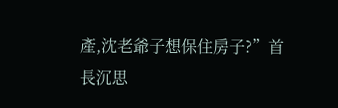產,沈老爺子想保住房子?”首長沉思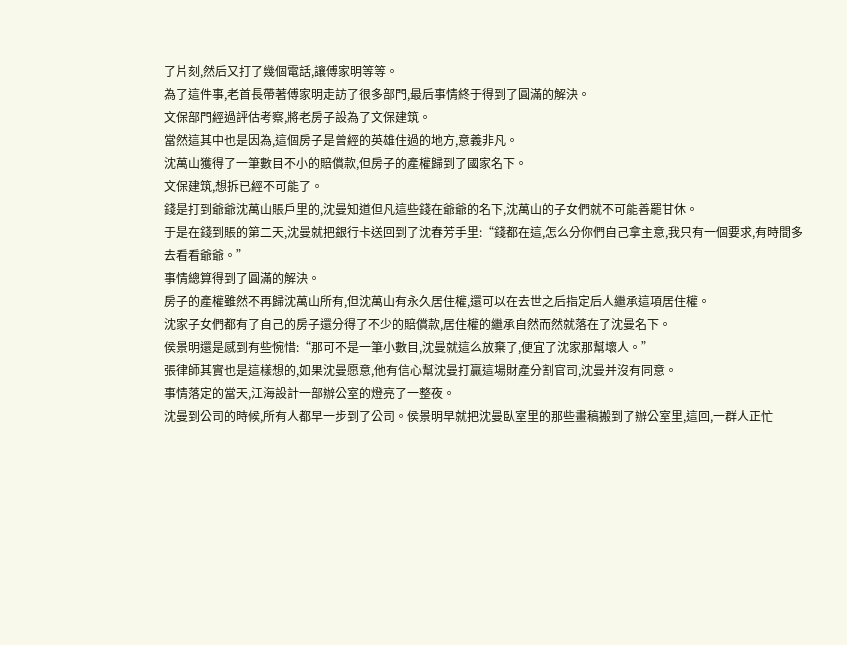了片刻,然后又打了幾個電話,讓傅家明等等。
為了這件事,老首長帶著傅家明走訪了很多部門,最后事情終于得到了圓滿的解決。
文保部門經過評估考察,將老房子設為了文保建筑。
當然這其中也是因為,這個房子是曾經的英雄住過的地方,意義非凡。
沈萬山獲得了一筆數目不小的賠償款,但房子的產權歸到了國家名下。
文保建筑,想拆已經不可能了。
錢是打到爺爺沈萬山賬戶里的,沈曼知道但凡這些錢在爺爺的名下,沈萬山的子女們就不可能善罷甘休。
于是在錢到賬的第二天,沈曼就把銀行卡送回到了沈春芳手里:“錢都在這,怎么分你們自己拿主意,我只有一個要求,有時間多去看看爺爺。”
事情總算得到了圓滿的解決。
房子的產權雖然不再歸沈萬山所有,但沈萬山有永久居住權,還可以在去世之后指定后人繼承這項居住權。
沈家子女們都有了自己的房子還分得了不少的賠償款,居住權的繼承自然而然就落在了沈曼名下。
侯景明還是感到有些惋惜:“那可不是一筆小數目,沈曼就這么放棄了,便宜了沈家那幫壞人。”
張律師其實也是這樣想的,如果沈曼愿意,他有信心幫沈曼打贏這場財產分割官司,沈曼并沒有同意。
事情落定的當天,江海設計一部辦公室的燈亮了一整夜。
沈曼到公司的時候,所有人都早一步到了公司。侯景明早就把沈曼臥室里的那些畫稿搬到了辦公室里,這回,一群人正忙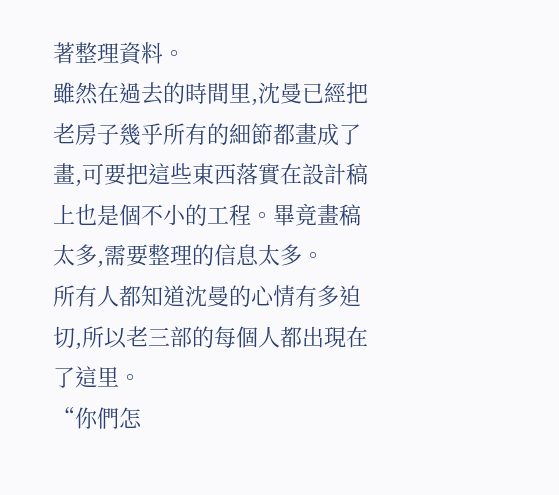著整理資料。
雖然在過去的時間里,沈曼已經把老房子幾乎所有的細節都畫成了畫,可要把這些東西落實在設計稿上也是個不小的工程。畢竟畫稿太多,需要整理的信息太多。
所有人都知道沈曼的心情有多迫切,所以老三部的每個人都出現在了這里。
“你們怎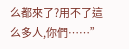么都來了?用不了這么多人,你們……”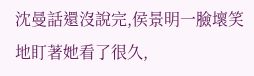沈曼話還沒說完,侯景明一臉壞笑地盯著她看了很久,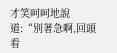才笑呵呵地說道:“別著急啊,回頭看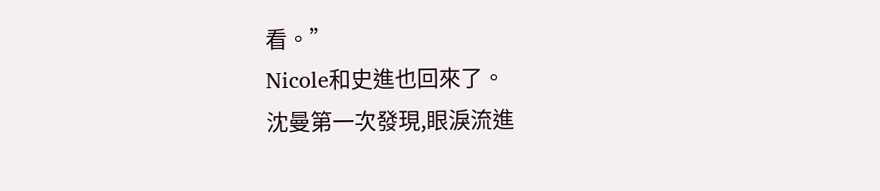看。”
Nicole和史進也回來了。
沈曼第一次發現,眼淚流進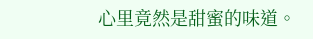心里竟然是甜蜜的味道。